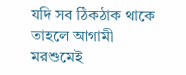যদি সব ঠিকঠাক থাকে তাহলে আগামী মরশুমেই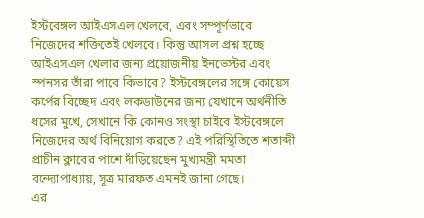ইস্টবেঙ্গল আইএসএল খেলবে, এবং সম্পূর্ণভাবে নিজেদের শক্তিতেই খেলবে। কিন্তু আসল প্রশ্ন হচ্ছে আইএসএল খেলার জন্য প্রয়োজনীয় ইনভেস্টর এবং স্পনসর তাঁরা পাবে কিভাবে? ইস্টবেঙ্গলের সঙ্গে কোয়েস কর্পের বিচ্ছেদ এবং লকডাউনের জন্য যেখানে অর্থনীতি ধসের মুখে, সেখানে কি কোনও সংস্থা চাইবে ইস্টবেঙ্গলে নিজেদের অর্থ বিনিয়োগ করতে? এই পরিস্থিতিতে শতাব্দী প্রাচীন ক্লাবের পাশে দাঁড়িয়েছেন মুখ্যমন্ত্রী মমতা বন্দ্যোপাধ্যায়, সূত্র মারফত এমনই জানা গেছে।
এর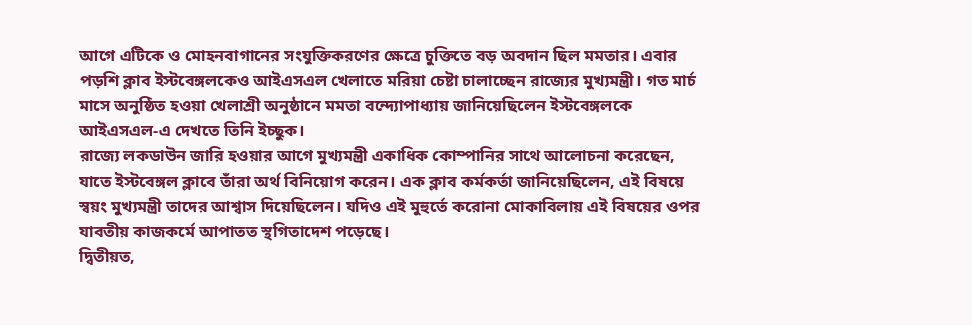আগে এটিকে ও মোহনবাগানের সংযুক্তিকরণের ক্ষেত্রে চুক্তিতে বড় অবদান ছিল মমতার। এবার পড়শি ক্লাব ইস্টবেঙ্গলকেও আইএসএল খেলাতে মরিয়া চেষ্টা চালাচ্ছেন রাজ্যের মুখ্যমন্ত্রী। গত মার্চ মাসে অনুষ্ঠিত হওয়া খেলাশ্রী অনুষ্ঠানে মমতা বন্দ্যোপাধ্যায় জানিয়েছিলেন ইস্টবেঙ্গলকে আইএসএল-এ দেখতে তিনি ইচ্ছুক।
রাজ্যে লকডাউন জারি হওয়ার আগে মুখ্যমন্ত্রী একাধিক কোম্পানির সাথে আলোচনা করেছেন, যাতে ইস্টবেঙ্গল ক্লাবে তাঁরা অর্থ বিনিয়োগ করেন। এক ক্লাব কর্মকর্তা জানিয়েছিলেন, এই বিষয়ে স্বয়ং মুখ্যমন্ত্রী তাদের আশ্বাস দিয়েছিলেন। যদিও এই মুহুর্তে করোনা মোকাবিলায় এই বিষয়ের ওপর যাবতীয় কাজকর্মে আপাতত স্থগিতাদেশ পড়েছে।
দ্বিতীয়ত,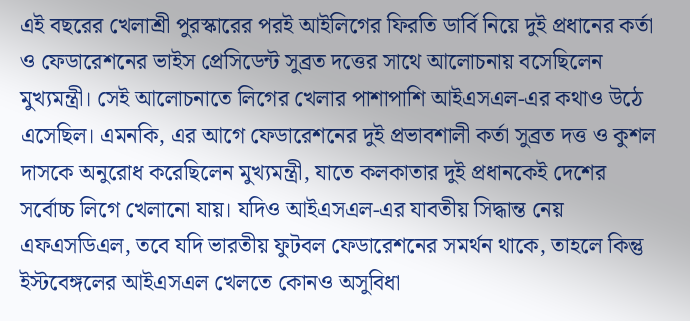এই বছরের খেলাশ্রী পুরস্কারের পরই আইলিগের ফিরতি ডার্বি নিয়ে দুই প্রধানের কর্তা ও ফেডারেশনের ভাইস প্রেসিডেন্ট সুব্রত দত্তের সাথে আলোচনায় বসেছিলেন মুখ্যমন্ত্রী। সেই আলোচনাতে লিগের খেলার পাশাপাশি আইএসএল-এর কথাও উঠে এসেছিল। এমনকি, এর আগে ফেডারেশনের দুই প্রভাবশালী কর্তা সুব্রত দত্ত ও কুশল দাসকে অনুরোধ করেছিলেন মুখ্যমন্ত্রী, যাতে কলকাতার দুই প্রধানকেই দেশের সর্বোচ্চ লিগে খেলানো যায়। যদিও আইএসএল-এর যাবতীয় সিদ্ধান্ত নেয় এফএসডিএল, তবে যদি ভারতীয় ফুটবল ফেডারেশনের সমর্থন থাকে, তাহলে কিন্তু ইস্টবেঙ্গলের আইএসএল খেলতে কোনও অসুবিধা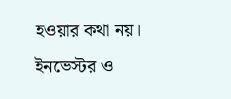হওয়ার কথা নয়। ইনভেস্টর ও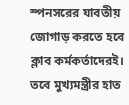স্পনসরের যাবতীয় জোগাড় করতে হবে ক্লাব কর্মকর্তাদেরই। তবে মুখ্যমন্ত্রীর হাত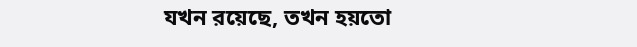যখন রয়েছে, তখন হয়তো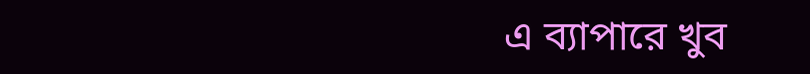এ ব্যাপারে খুব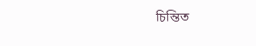চিন্তিত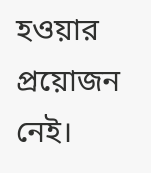হওয়ার প্রয়োজন নেই।